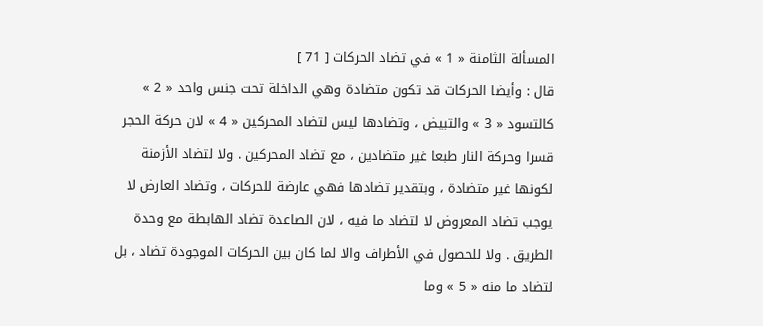المسألة الثامنة « 1 » في تضاد الحركات [ 71 ]
قال : وأيضا الحركات قد تكون متضادة وهي الداخلة تحت جنس واحد « 2 » كالتسود « 3 » والتبيض ، وتضادها ليس لتضاد المحركين « 4 » لان حركة الحجر قسرا وحركة النار طبعا غير متضادين ، مع تضاد المحركين . ولا لتضاد الأزمنة لكونها غير متضادة ، وبتقدير تضادها فهي عارضة للحركات ، وتضاد العارض لا يوجب تضاد المعروض لا لتضاد ما فيه ، لان الصاعدة تضاد الهابطة مع وحدة الطريق . ولا للحصول في الأطراف والا لما كان بين الحركات الموجودة تضاد ، بل لتضاد ما منه « 5 » وما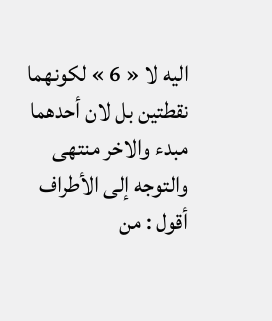اليه لا « 6 » لكونهما نقطتين بل لان أحدهما مبدء والاخر منتهى والتوجه إلى الأطراف
أقول : من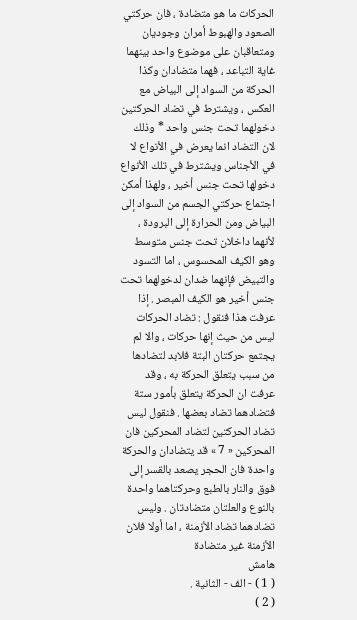الحركات ما هو متضادة ، فان حركتي الصعود والهبوط أمران وجوديان ومتعاقبان على موضوع واحد بينهما غاية التباعد ، فهما متضادان وكذا الحركة من السواد إلى البياض مع العكس ، ويشترط في تضاد الحركتين دخولهما تحت جنس واحد * وذلك لان التضاد انما يعرض في الأنواع لا في الأجناس ويشترط في تلك الأنواع دخولها تحت جنس أخير ، ولهذا أمكن اجتماع حركتي الجسم من السواد إلى البياض ومن الحرارة إلى البرودة ، لأنهما داخلان تحت جنس متوسط وهو الكيف المحسوس ، اما التسود والتبيض فإنهما ضدان لدخولهما تحت جنس أخير هو الكيف المبصر . إذا عرفت هذا فنقول : تضاد الحركات ليس من حيث إنها حركات ، والا لم يجتمع حركتان البتة فلابد لتضادها من سبب يتعلق الحركة به ، وقد عرفت ان الحركة يتعلق بأمور ستة فتضادهما تضاد بعضها . فنقول ليس تضاد الحركتين لتضاد المحركين فان المحركين « 7 » قد يتضادان والحركة واحدة فان الحجر يصعد بالقسر إلى فوق والنار بالطبع وحركتاهما واحدة بالنوع والعلتان متضادتان . وليس تضادهما تضاد الأزمنة ، اما أولا فلان الأزمنة غير متضادة
هامش
( 1 ) - الف - الثانية .
( 2 )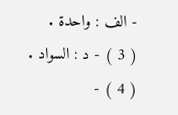- الف : واحدة .
( 3 ) - د : السواد .
( 4 ) -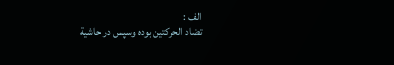الف :
تضاد الحركتين بوده وسپس در حاشية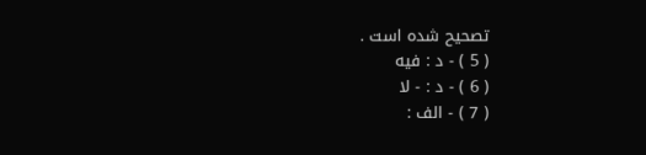تصحيح شده است .
( 5 ) - د : فيه
( 6 ) - د : - لا
( 7 ) - الف :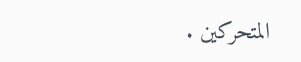المتحركين .